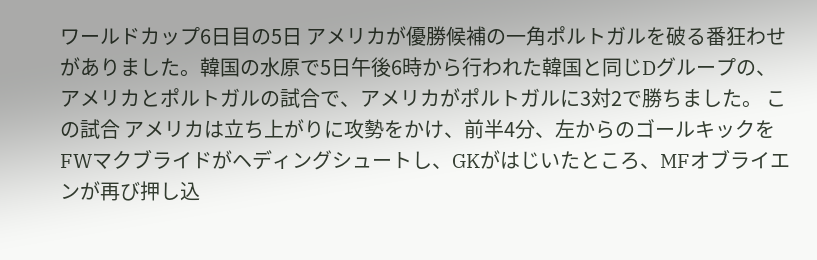ワールドカップ6日目の5日 アメリカが優勝候補の一角ポルトガルを破る番狂わせがありました。韓国の水原で5日午後6時から行われた韓国と同じDグループの、アメリカとポルトガルの試合で、アメリカがポルトガルに3対2で勝ちました。 この試合 アメリカは立ち上がりに攻勢をかけ、前半4分、左からのゴールキックをFWマクブライドがヘディングシュートし、GKがはじいたところ、MFオブライエンが再び押し込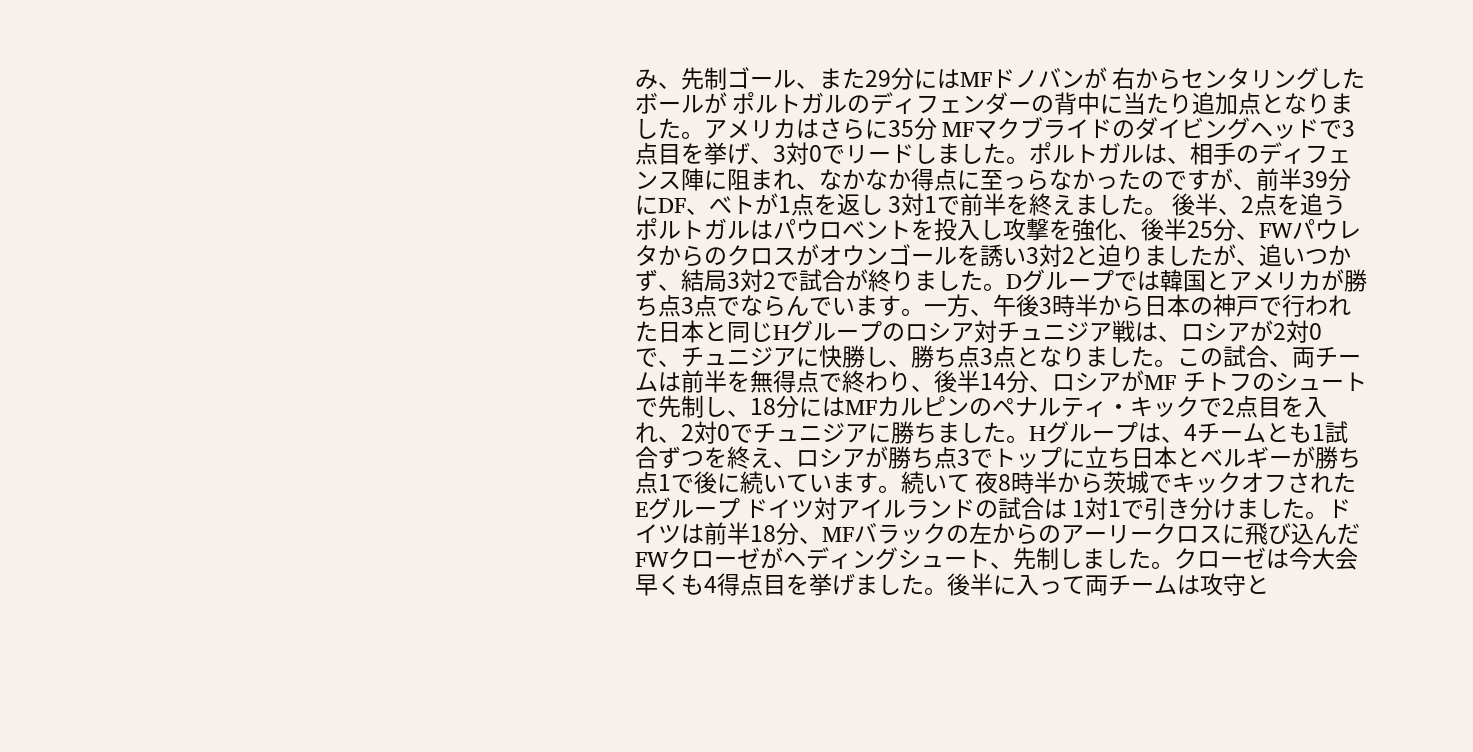み、先制ゴール、また29分にはMFドノバンが 右からセンタリングしたボールが ポルトガルのディフェンダーの背中に当たり追加点となりました。アメリカはさらに35分 MFマクブライドのダイビングヘッドで3点目を挙げ、3対0でリードしました。ポルトガルは、相手のディフェンス陣に阻まれ、なかなか得点に至っらなかったのですが、前半39分にDF、べトが1点を返し 3対1で前半を終えました。 後半、2点を追うポルトガルはパウロベントを投入し攻撃を強化、後半25分、FWパウレタからのクロスがオウンゴールを誘い3対2と迫りましたが、追いつかず、結局3対2で試合が終りました。Dグループでは韓国とアメリカが勝ち点3点でならんでいます。一方、午後3時半から日本の神戸で行われた日本と同じHグループのロシア対チュニジア戦は、ロシアが2対0で、チュニジアに快勝し、勝ち点3点となりました。この試合、両チームは前半を無得点で終わり、後半14分、ロシアがMF チトフのシュートで先制し、18分にはMFカルピンのペナルティ・キックで2点目を入れ、2対0でチュニジアに勝ちました。Hグループは、4チームとも1試合ずつを終え、ロシアが勝ち点3でトップに立ち日本とベルギーが勝ち点1で後に続いています。続いて 夜8時半から茨城でキックオフされた Eグループ ドイツ対アイルランドの試合は 1対1で引き分けました。ドイツは前半18分、MFバラックの左からのアーリークロスに飛び込んだFWクローゼがヘディングシュート、先制しました。クローゼは今大会早くも4得点目を挙げました。後半に入って両チームは攻守と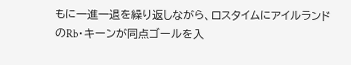もに一進一退を繰り返しながら、ロスタイムにアイルランドのRb・キーンが同点ゴールを入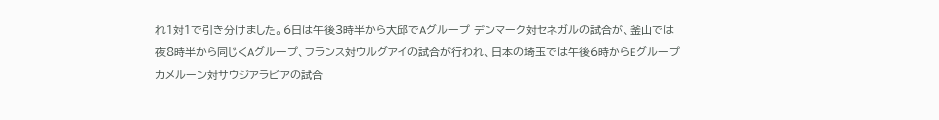れ1対1で引き分けました。6日は午後3時半から大邱でAグループ デンマーク対セネガルの試合が、釜山では夜8時半から同じくAグループ、フランス対ウルグアイの試合が行われ、日本の埼玉では午後6時からEグループ カメルーン対サウジアラビアの試合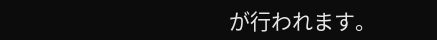が行われます。